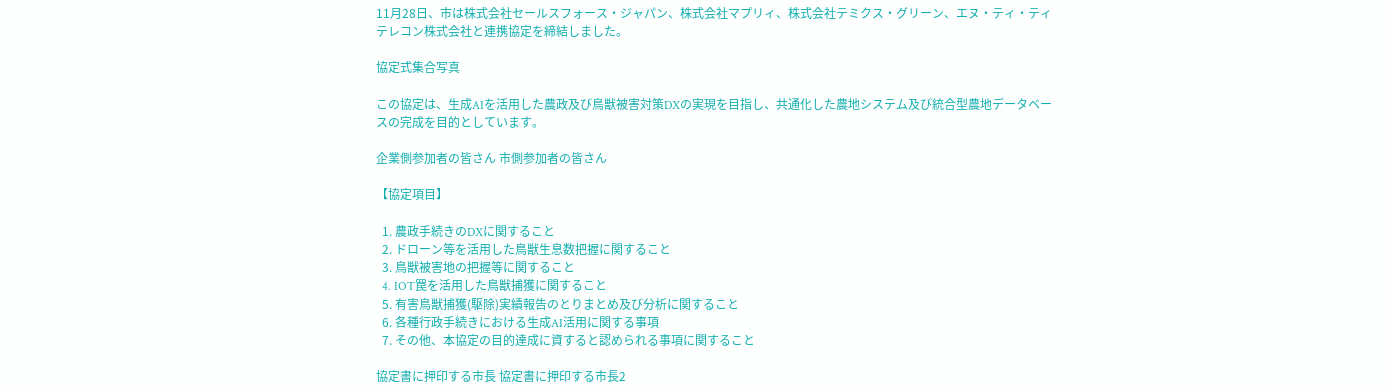11月28日、市は株式会社セールスフォース・ジャパン、株式会社マプリィ、株式会社テミクス・グリーン、エヌ・ティ・ティテレコン株式会社と連携協定を締結しました。

協定式集合写真

この協定は、生成AIを活用した農政及び鳥獣被害対策DXの実現を目指し、共通化した農地システム及び統合型農地データベースの完成を目的としています。

企業側参加者の皆さん 市側参加者の皆さん

【協定項目】

  1. 農政手続きのDXに関すること
  2. ドローン等を活用した鳥獣生息数把握に関すること
  3. 鳥獣被害地の把握等に関すること
  4. IOT罠を活用した鳥獣捕獲に関すること
  5. 有害鳥獣捕獲(駆除)実績報告のとりまとめ及び分析に関すること
  6. 各種行政手続きにおける生成AI活用に関する事項
  7. その他、本協定の目的達成に資すると認められる事項に関すること

協定書に押印する市長 協定書に押印する市長2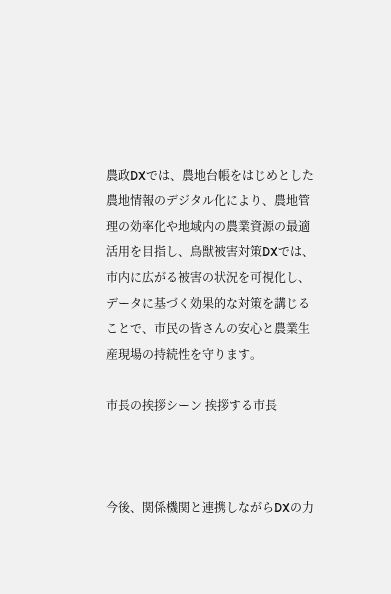農政DXでは、農地台帳をはじめとした農地情報のデジタル化により、農地管理の効率化や地域内の農業資源の最適活用を目指し、鳥獣被害対策DXでは、市内に広がる被害の状況を可視化し、データに基づく効果的な対策を講じることで、市民の皆さんの安心と農業生産現場の持続性を守ります。

市長の挨拶シーン 挨拶する市長



今後、関係機関と連携しながらDXの力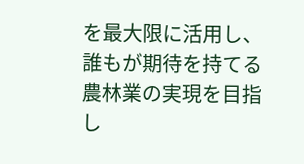を最大限に活用し、誰もが期待を持てる農林業の実現を目指し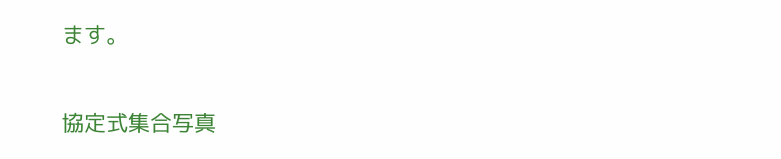ます。

協定式集合写真